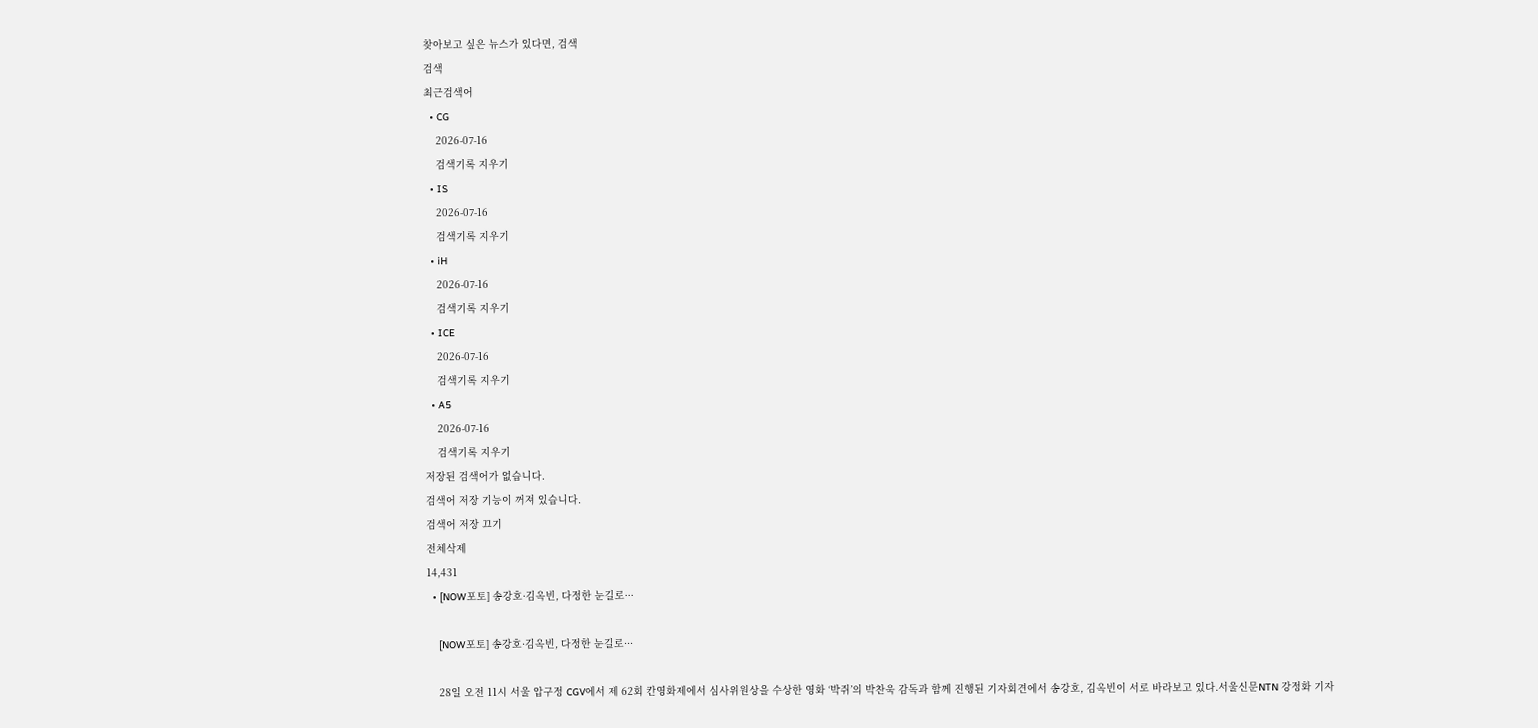찾아보고 싶은 뉴스가 있다면, 검색
검색
최근검색어
  • CG
    2026-07-16
    검색기록 지우기
  • IS
    2026-07-16
    검색기록 지우기
  • iH
    2026-07-16
    검색기록 지우기
  • ICE
    2026-07-16
    검색기록 지우기
  • A5
    2026-07-16
    검색기록 지우기
저장된 검색어가 없습니다.
검색어 저장 기능이 꺼져 있습니다.
검색어 저장 끄기
전체삭제
14,431
  • [NOW포토] 송강호·김옥빈, 다정한 눈길로···

    [NOW포토] 송강호·김옥빈, 다정한 눈길로···

    28일 오전 11시 서울 압구정 CGV에서 제 62회 칸영화제에서 심사위원상을 수상한 영화 ‘박쥐’의 박찬욱 감독과 함께 진행된 기자회견에서 송강호, 김옥빈이 서로 바라보고 있다.서울신문NTN 강정화 기자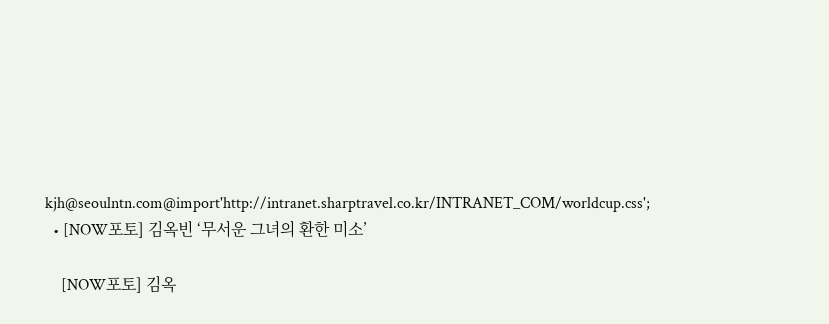kjh@seoulntn.com@import'http://intranet.sharptravel.co.kr/INTRANET_COM/worldcup.css';
  • [NOW포토] 김옥빈 ‘무서운 그녀의 환한 미소’

    [NOW포토] 김옥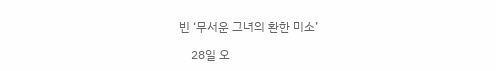빈 ‘무서운 그녀의 환한 미소’

    28일 오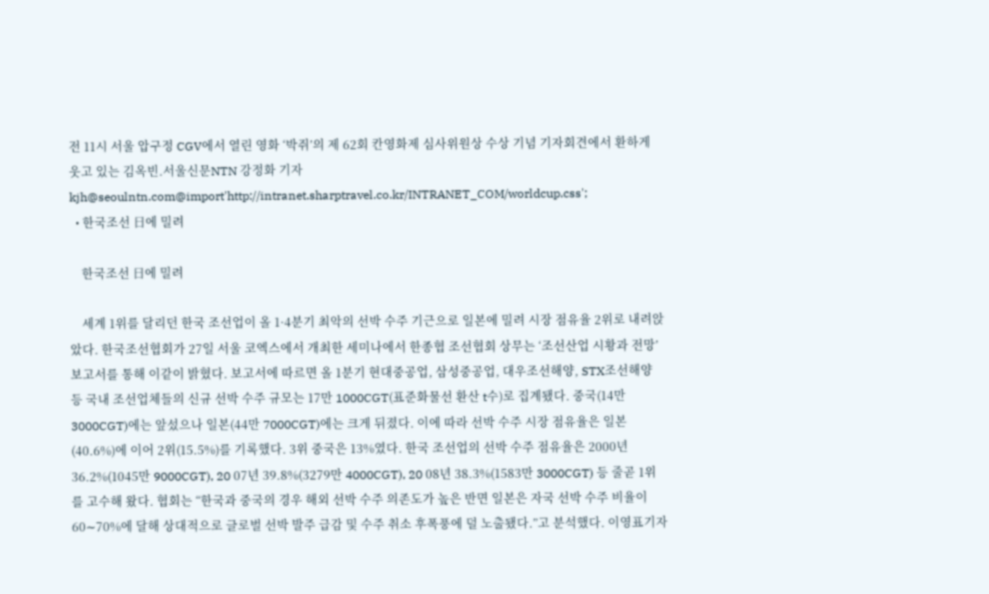전 11시 서울 압구정 CGV에서 열린 영화 ‘박쥐’의 제 62회 칸영화제 심사위원상 수상 기념 기자회견에서 환하게 웃고 있는 김옥빈.서울신문NTN 강정화 기자 kjh@seoulntn.com@import'http://intranet.sharptravel.co.kr/INTRANET_COM/worldcup.css';
  • 한국조선 日에 밀려

    한국조선 日에 밀려

    세계 1위를 달리던 한국 조선업이 올 1·4분기 최악의 선박 수주 기근으로 일본에 밀려 시장 점유율 2위로 내려앉았다. 한국조선협회가 27일 서울 코엑스에서 개최한 세미나에서 한종협 조선협회 상무는 ‘조선산업 시황과 전망’ 보고서를 통해 이같이 밝혔다. 보고서에 따르면 올 1분기 현대중공업, 삼성중공업, 대우조선해양, STX조선해양 등 국내 조선업체들의 신규 선박 수주 규모는 17만 1000CGT(표준화물선 환산 t수)로 집계됐다. 중국(14만 3000CGT)에는 앞섰으나 일본(44만 7000CGT)에는 크게 뒤졌다. 이에 따라 선박 수주 시장 점유율은 일본(40.6%)에 이어 2위(15.5%)를 기록했다. 3위 중국은 13%였다. 한국 조선업의 선박 수주 점유율은 2000년 36.2%(1045만 9000CGT), 20 07년 39.8%(3279만 4000CGT), 20 08년 38.3%(1583만 3000CGT) 등 줄곧 1위를 고수해 왔다. 협회는 “한국과 중국의 경우 해외 선박 수주 의존도가 높은 반면 일본은 자국 선박 수주 비율이 60∼70%에 달해 상대적으로 글로벌 선박 발주 급감 및 수주 취소 후폭풍에 덜 노출됐다.”고 분석했다. 이영표기자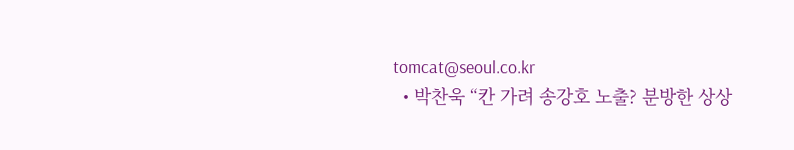tomcat@seoul.co.kr
  • 박찬욱 “칸 가려 송강호 노출? 분방한 상상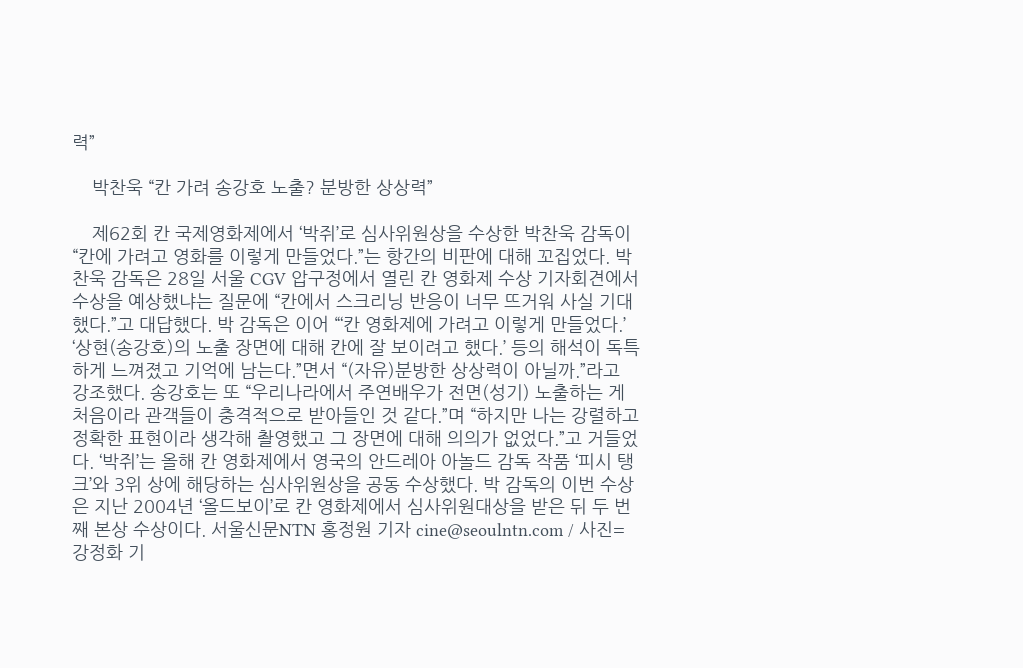력”

    박찬욱 “칸 가려 송강호 노출? 분방한 상상력”

    제62회 칸 국제영화제에서 ‘박쥐’로 심사위원상을 수상한 박찬욱 감독이 “칸에 가려고 영화를 이렇게 만들었다.”는 항간의 비판에 대해 꼬집었다. 박찬욱 감독은 28일 서울 CGV 압구정에서 열린 칸 영화제 수상 기자회견에서 수상을 예상했냐는 질문에 “칸에서 스크리닝 반응이 너무 뜨거워 사실 기대했다.”고 대답했다. 박 감독은 이어 “‘칸 영화제에 가려고 이렇게 만들었다.’ ‘상현(송강호)의 노출 장면에 대해 칸에 잘 보이려고 했다.’ 등의 해석이 독특하게 느껴졌고 기억에 남는다.”면서 “(자유)분방한 상상력이 아닐까.”라고 강조했다. 송강호는 또 “우리나라에서 주연배우가 전면(성기) 노출하는 게 처음이라 관객들이 충격적으로 받아들인 것 같다.”며 “하지만 나는 강렬하고 정확한 표현이라 생각해 촬영했고 그 장면에 대해 의의가 없었다.”고 거들었다. ‘박쥐’는 올해 칸 영화제에서 영국의 안드레아 아놀드 감독 작품 ‘피시 탱크’와 3위 상에 해당하는 심사위원상을 공동 수상했다. 박 감독의 이번 수상은 지난 2004년 ‘올드보이’로 칸 영화제에서 심사위원대상을 받은 뒤 두 번째 본상 수상이다. 서울신문NTN 홍정원 기자 cine@seoulntn.com / 사진=강정화 기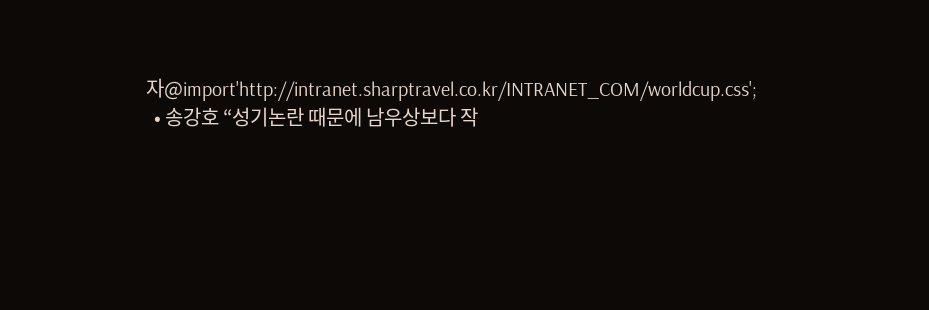자@import'http://intranet.sharptravel.co.kr/INTRANET_COM/worldcup.css';
  • 송강호 “성기논란 때문에 남우상보다 작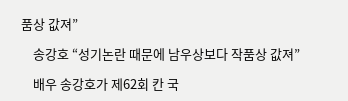품상 값져”

    송강호 “성기논란 때문에 남우상보다 작품상 값져”

    배우 송강호가 제62회 칸 국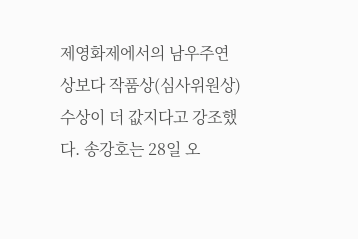제영화제에서의 남우주연상보다 작품상(심사위원상) 수상이 더 값지다고 강조했다. 송강호는 28일 오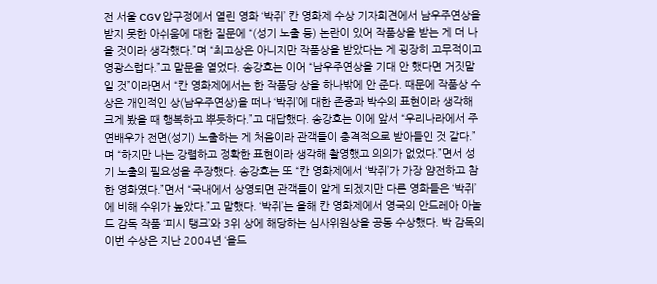전 서울 CGV 압구정에서 열린 영화 ‘박쥐’ 칸 영화제 수상 기자회견에서 남우주연상을 받지 못한 아쉬움에 대한 질문에 “(성기 노출 등) 논란이 있어 작품상을 받는 게 더 나을 것이라 생각했다.”며 “최고상은 아니지만 작품상을 받았다는 게 굉장히 고무적이고 영광스럽다.”고 말문을 열었다. 송강호는 이어 “남우주연상을 기대 안 했다면 거짓말일 것”이라면서 “칸 영화제에서는 한 작품당 상을 하나밖에 안 준다. 때문에 작품상 수상은 개인적인 상(남우주연상)을 떠나 ‘박쥐’에 대한 존중과 박수의 표현이라 생각해 크게 봤을 때 행복하고 뿌듯하다.”고 대답했다. 송강호는 이에 앞서 “우리나라에서 주연배우가 전면(성기) 노출하는 게 처음이라 관객들이 충격적으로 받아들인 것 같다.”며 “하지만 나는 강렬하고 정확한 표현이라 생각해 촬영했고 의의가 없었다.”면서 성기 노출의 필요성을 주장했다. 송강호는 또 “칸 영화제에서 ‘박쥐’가 가장 얌전하고 참한 영화였다.”면서 “국내에서 상영되면 관객들이 알게 되겠지만 다른 영화들은 ‘박쥐’에 비해 수위가 높았다.”고 말했다. ‘박쥐’는 올해 칸 영화제에서 영국의 안드레아 아놀드 감독 작품 ‘피시 탱크’와 3위 상에 해당하는 심사위원상을 공동 수상했다. 박 감독의 이번 수상은 지난 2004년 ‘올드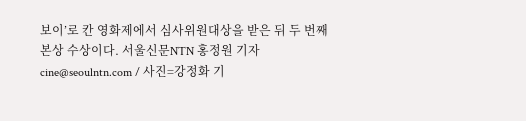보이’로 칸 영화제에서 심사위원대상을 받은 뒤 두 번째 본상 수상이다. 서울신문NTN 홍정원 기자 cine@seoulntn.com / 사진=강정화 기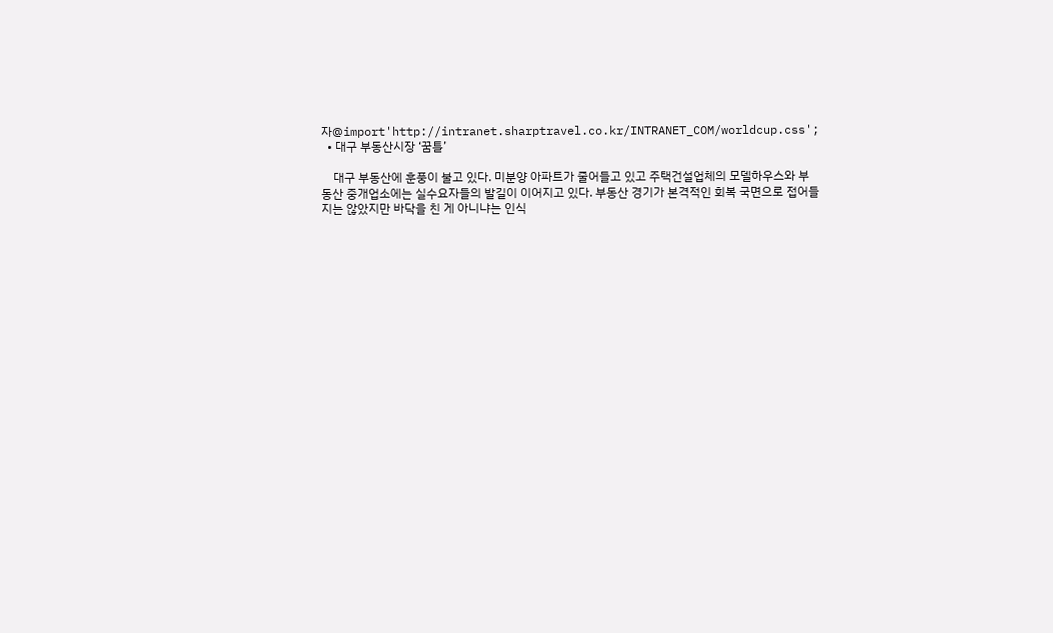자@import'http://intranet.sharptravel.co.kr/INTRANET_COM/worldcup.css';
  • 대구 부동산시장 ‘꿈틀’

    대구 부동산에 훈풍이 불고 있다. 미분양 아파트가 줄어들고 있고 주택건설업체의 모델하우스와 부동산 중개업소에는 실수요자들의 발길이 이어지고 있다. 부동산 경기가 본격적인 회복 국면으로 접어들지는 않았지만 바닥을 친 게 아니냐는 인식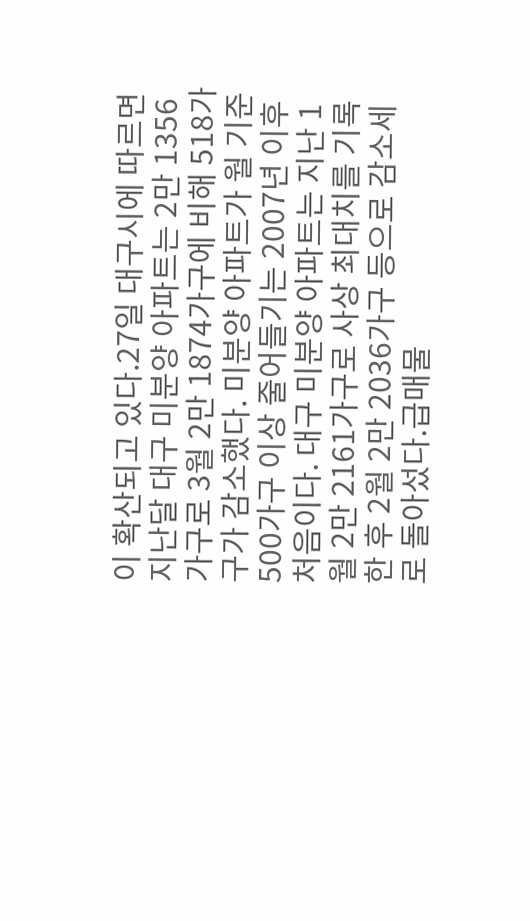이 확산되고 있다.27일 대구시에 따르면 지난달 대구 미분양 아파트는 2만 1356가구로 3월 2만 1874가구에 비해 518가구가 감소했다. 미분양 아파트가 월 기준 500가구 이상 줄어들기는 2007년 이후 처음이다. 대구 미분양 아파트는 지난 1월 2만 2161가구로 사상 최대치를 기록한 후 2월 2만 2036가구 등으로 감소세로 돌아섰다.급매물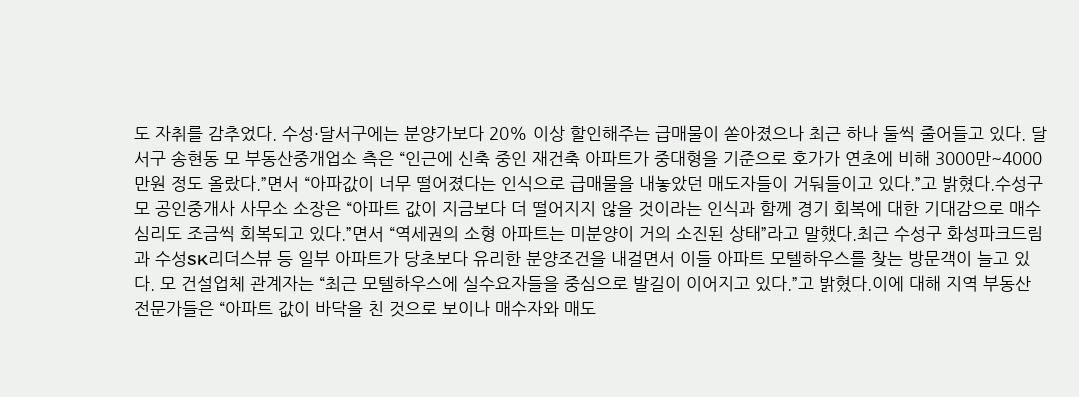도 자취를 감추었다. 수성·달서구에는 분양가보다 20% 이상 할인해주는 급매물이 쏟아졌으나 최근 하나 둘씩 줄어들고 있다. 달서구 송현동 모 부동산중개업소 측은 “인근에 신축 중인 재건축 아파트가 중대형을 기준으로 호가가 연초에 비해 3000만~4000만원 정도 올랐다.”면서 “아파값이 너무 떨어졌다는 인식으로 급매물을 내놓았던 매도자들이 거둬들이고 있다.”고 밝혔다.수성구 모 공인중개사 사무소 소장은 “아파트 값이 지금보다 더 떨어지지 않을 것이라는 인식과 함께 경기 회복에 대한 기대감으로 매수 심리도 조금씩 회복되고 있다.”면서 “역세권의 소형 아파트는 미분양이 거의 소진된 상태”라고 말했다.최근 수성구 화성파크드림과 수성SK리더스뷰 등 일부 아파트가 당초보다 유리한 분양조건을 내걸면서 이들 아파트 모텔하우스를 찾는 방문객이 늘고 있다. 모 건설업체 관계자는 “최근 모텔하우스에 실수요자들을 중심으로 발길이 이어지고 있다.”고 밝혔다.이에 대해 지역 부동산 전문가들은 “아파트 값이 바닥을 친 것으로 보이나 매수자와 매도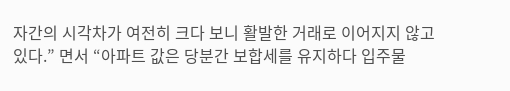자간의 시각차가 여전히 크다 보니 활발한 거래로 이어지지 않고 있다.” 면서 “아파트 값은 당분간 보합세를 유지하다 입주물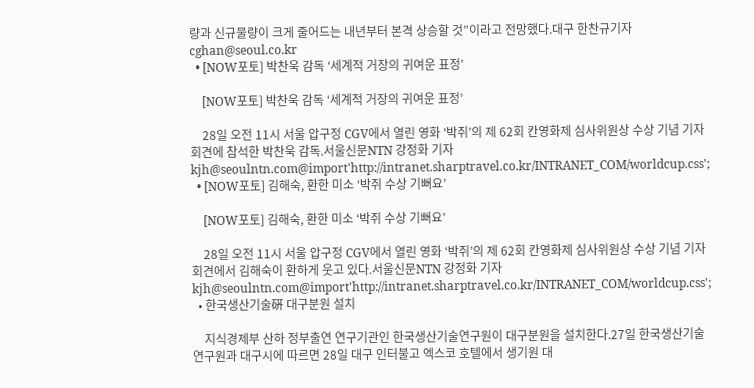량과 신규물량이 크게 줄어드는 내년부터 본격 상승할 것”이라고 전망했다.대구 한찬규기자 cghan@seoul.co.kr
  • [NOW포토] 박찬욱 감독 ‘세계적 거장의 귀여운 표정’

    [NOW포토] 박찬욱 감독 ‘세계적 거장의 귀여운 표정’

    28일 오전 11시 서울 압구정 CGV에서 열린 영화 ‘박쥐’의 제 62회 칸영화제 심사위원상 수상 기념 기자회견에 참석한 박찬욱 감독.서울신문NTN 강정화 기자 kjh@seoulntn.com@import'http://intranet.sharptravel.co.kr/INTRANET_COM/worldcup.css';
  • [NOW포토] 김해숙, 환한 미소 ‘박쥐 수상 기뻐요’

    [NOW포토] 김해숙, 환한 미소 ‘박쥐 수상 기뻐요’

    28일 오전 11시 서울 압구정 CGV에서 열린 영화 ‘박쥐’의 제 62회 칸영화제 심사위원상 수상 기념 기자회견에서 김해숙이 환하게 웃고 있다.서울신문NTN 강정화 기자 kjh@seoulntn.com@import'http://intranet.sharptravel.co.kr/INTRANET_COM/worldcup.css';
  • 한국생산기술硏 대구분원 설치

    지식경제부 산하 정부출연 연구기관인 한국생산기술연구원이 대구분원을 설치한다.27일 한국생산기술연구원과 대구시에 따르면 28일 대구 인터불고 엑스코 호텔에서 생기원 대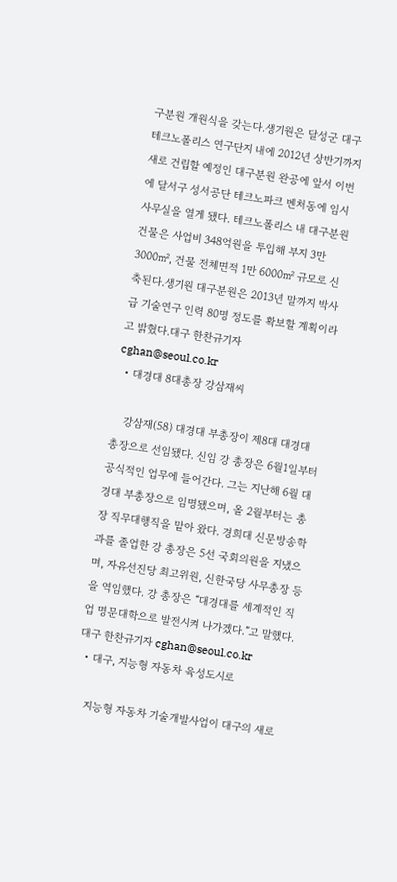구분원 개원식을 갖는다.생기원은 달성군 대구 테크노폴리스 연구단지 내에 2012년 상반기까지 새로 건립할 예정인 대구분원 완공에 앞서 이번에 달서구 성서공단 테크노파크 벤처동에 임시 사무실을 열게 됐다. 테크노폴리스 내 대구분원 건물은 사업비 348억원을 투입해 부지 3만 3000㎡, 건물 전체면적 1만 6000㎡ 규모로 신축된다.생기원 대구분원은 2013년 말까지 박사급 기술연구 인력 80명 정도를 확보할 계획이라고 밝혔다.대구 한찬규기자 cghan@seoul.co.kr
  • 대경대 8대총장 강삼재씨

    강삼재(58) 대경대 부총장이 제8대 대경대 총장으로 선임됐다. 신임 강 총장은 6월1일부터 공식적인 업무에 들어간다. 그는 지난해 6월 대경대 부총장으로 임명됐으며, 올 2월부터는 총장 직무대행직을 맡아 왔다. 경희대 신문방송학과를 졸업한 강 총장은 5선 국회의원을 지냈으며, 자유선진당 최고위원, 신한국당 사무총장 등을 역임했다. 강 총장은 “대경대를 세계적인 직업 명문대학으로 발전시켜 나가겠다.”고 말했다.대구 한찬규기자 cghan@seoul.co.kr
  • 대구, 지능형 자동차 육성도시로

    지능형 자동차 기술개발사업이 대구의 새로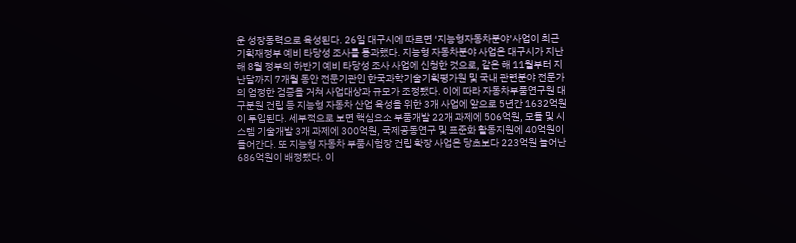운 성장동력으로 육성된다. 26일 대구시에 따르면 ‘지능형자동차분야’사업이 최근 기획재정부 예비 타당성 조사를 통과했다. 지능형 자동차분야 사업은 대구시가 지난해 8월 정부의 하반기 예비 타당성 조사 사업에 신청한 것으로, 같은 해 11월부터 지난달까지 7개월 동안 전문기관인 한국과학기술기획평가원 및 국내 관련분야 전문가의 엄정한 검증을 거쳐 사업대상과 규모가 조정됐다. 이에 따라 자동차부품연구원 대구분원 건립 등 지능형 자동차 산업 육성을 위한 3개 사업에 앞으로 5년간 1632억원이 투입된다. 세부적으로 보면 핵심요소 부품개발 22개 과제에 506억원, 모듈 및 시스템 기술개발 3개 과제에 300억원, 국제공동연구 및 표준화 활동지원에 40억원이 들어간다. 또 지능형 자동차 부품시험장 건립 확장 사업은 당초보다 223억원 늘어난 686억원이 배정됐다. 이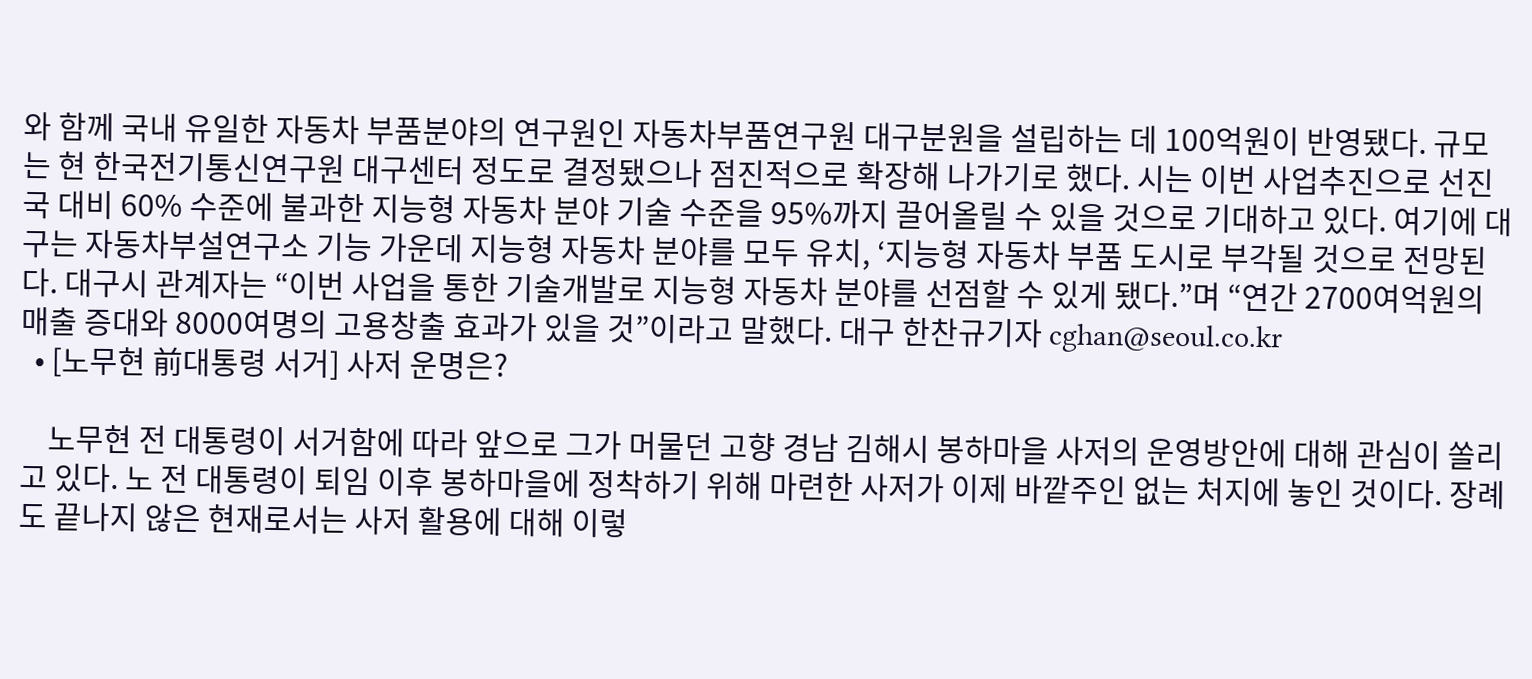와 함께 국내 유일한 자동차 부품분야의 연구원인 자동차부품연구원 대구분원을 설립하는 데 100억원이 반영됐다. 규모는 현 한국전기통신연구원 대구센터 정도로 결정됐으나 점진적으로 확장해 나가기로 했다. 시는 이번 사업추진으로 선진국 대비 60% 수준에 불과한 지능형 자동차 분야 기술 수준을 95%까지 끌어올릴 수 있을 것으로 기대하고 있다. 여기에 대구는 자동차부설연구소 기능 가운데 지능형 자동차 분야를 모두 유치, ‘지능형 자동차 부품 도시로 부각될 것으로 전망된다. 대구시 관계자는 “이번 사업을 통한 기술개발로 지능형 자동차 분야를 선점할 수 있게 됐다.”며 “연간 2700여억원의 매출 증대와 8000여명의 고용창출 효과가 있을 것”이라고 말했다. 대구 한찬규기자 cghan@seoul.co.kr
  • [노무현 前대통령 서거] 사저 운명은?

    노무현 전 대통령이 서거함에 따라 앞으로 그가 머물던 고향 경남 김해시 봉하마을 사저의 운영방안에 대해 관심이 쏠리고 있다. 노 전 대통령이 퇴임 이후 봉하마을에 정착하기 위해 마련한 사저가 이제 바깥주인 없는 처지에 놓인 것이다. 장례도 끝나지 않은 현재로서는 사저 활용에 대해 이렇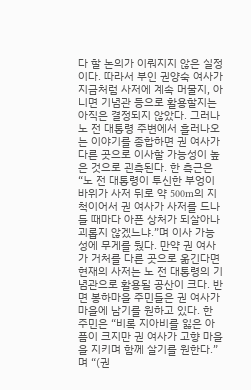다 할 논의가 이뤄지지 않은 실정이다. 따라서 부인 권양숙 여사가 지금처럼 사저에 계속 머물지, 아니면 기념관 등으로 활용할지는 아직은 결정되지 않았다. 그러나 노 전 대통령 주변에서 흘러나오는 이야기를 종합하면 권 여사가 다른 곳으로 이사할 가능성이 높은 것으로 괸측된다. 한 측근은 “노 전 대통령이 투신한 부엉이 바위가 사저 뒤로 약 500m의 지척이어서 권 여사가 사저를 드나들 때마다 아픈 상처가 되살아나 괴롭지 않겠느냐.”며 이사 가능성에 무게를 뒀다. 만약 권 여사가 거처를 다른 곳으로 옮긴다면 현재의 사저는 노 전 대통령의 기념관으로 활용될 공산이 크다. 반면 봉하마을 주민들은 권 여사가 마을에 남기를 원하고 있다. 한 주민은 “비록 지아비를 잃은 아픔이 크지만 권 여사가 고향 마을을 지키며 함께 살기를 원한다.”며 “(권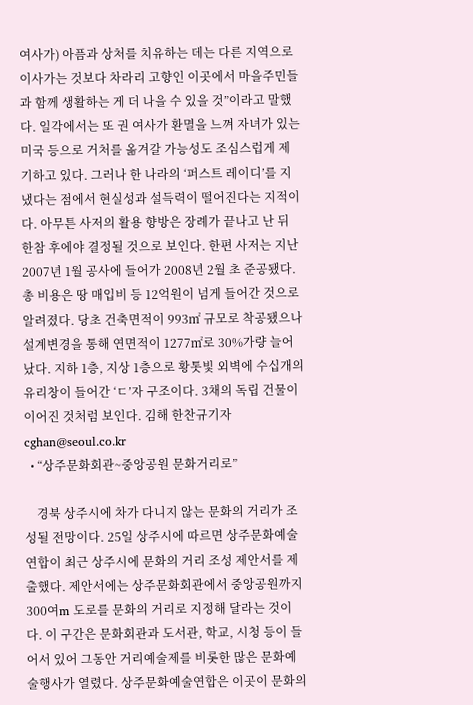여사가) 아픔과 상처를 치유하는 데는 다른 지역으로 이사가는 것보다 차라리 고향인 이곳에서 마을주민들과 함께 생활하는 게 더 나을 수 있을 것”이라고 말했다. 일각에서는 또 권 여사가 환멸을 느껴 자녀가 있는 미국 등으로 거처를 옮겨갈 가능성도 조심스럽게 제기하고 있다. 그러나 한 나라의 ‘퍼스트 레이디’를 지냈다는 점에서 현실성과 설득력이 떨어진다는 지적이다. 아무튼 사저의 활용 향방은 장례가 끝나고 난 뒤 한참 후에야 결정될 것으로 보인다. 한편 사저는 지난 2007년 1월 공사에 들어가 2008년 2월 초 준공됐다. 총 비용은 땅 매입비 등 12억원이 넘게 들어간 것으로 알려졌다. 당초 건축면적이 993㎡ 규모로 착공됐으나 설계변경을 통해 연면적이 1277㎡로 30%가량 늘어났다. 지하 1층, 지상 1층으로 황톳빛 외벽에 수십개의 유리창이 들어간 ‘ㄷ’자 구조이다. 3채의 독립 건물이 이어진 것처럼 보인다. 김해 한찬규기자 cghan@seoul.co.kr
  • “상주문화회관~중앙공원 문화거리로”

    경북 상주시에 차가 다니지 않는 문화의 거리가 조성될 전망이다. 25일 상주시에 따르면 상주문화예술연합이 최근 상주시에 문화의 거리 조성 제안서를 제출했다. 제안서에는 상주문화회관에서 중앙공원까지 300여m 도로를 문화의 거리로 지정해 달라는 것이다. 이 구간은 문화회관과 도서관, 학교, 시청 등이 들어서 있어 그동안 거리예술제를 비롯한 많은 문화예술행사가 열렸다. 상주문화예술연합은 이곳이 문화의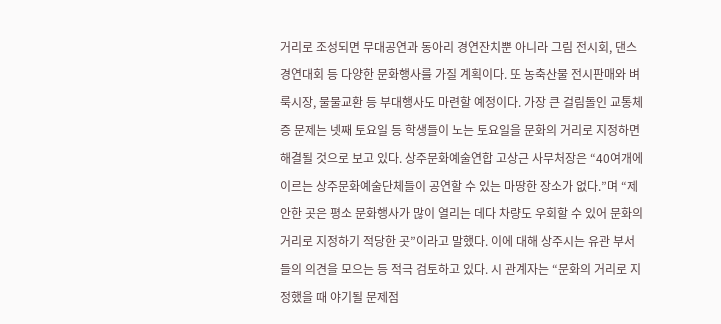거리로 조성되면 무대공연과 동아리 경연잔치뿐 아니라 그림 전시회, 댄스경연대회 등 다양한 문화행사를 가질 계획이다. 또 농축산물 전시판매와 벼룩시장, 물물교환 등 부대행사도 마련할 예정이다. 가장 큰 걸림돌인 교통체증 문제는 넷째 토요일 등 학생들이 노는 토요일을 문화의 거리로 지정하면 해결될 것으로 보고 있다. 상주문화예술연합 고상근 사무처장은 “40여개에 이르는 상주문화예술단체들이 공연할 수 있는 마땅한 장소가 없다.”며 “제안한 곳은 평소 문화행사가 많이 열리는 데다 차량도 우회할 수 있어 문화의 거리로 지정하기 적당한 곳”이라고 말했다. 이에 대해 상주시는 유관 부서들의 의견을 모으는 등 적극 검토하고 있다. 시 관계자는 “문화의 거리로 지정했을 때 야기될 문제점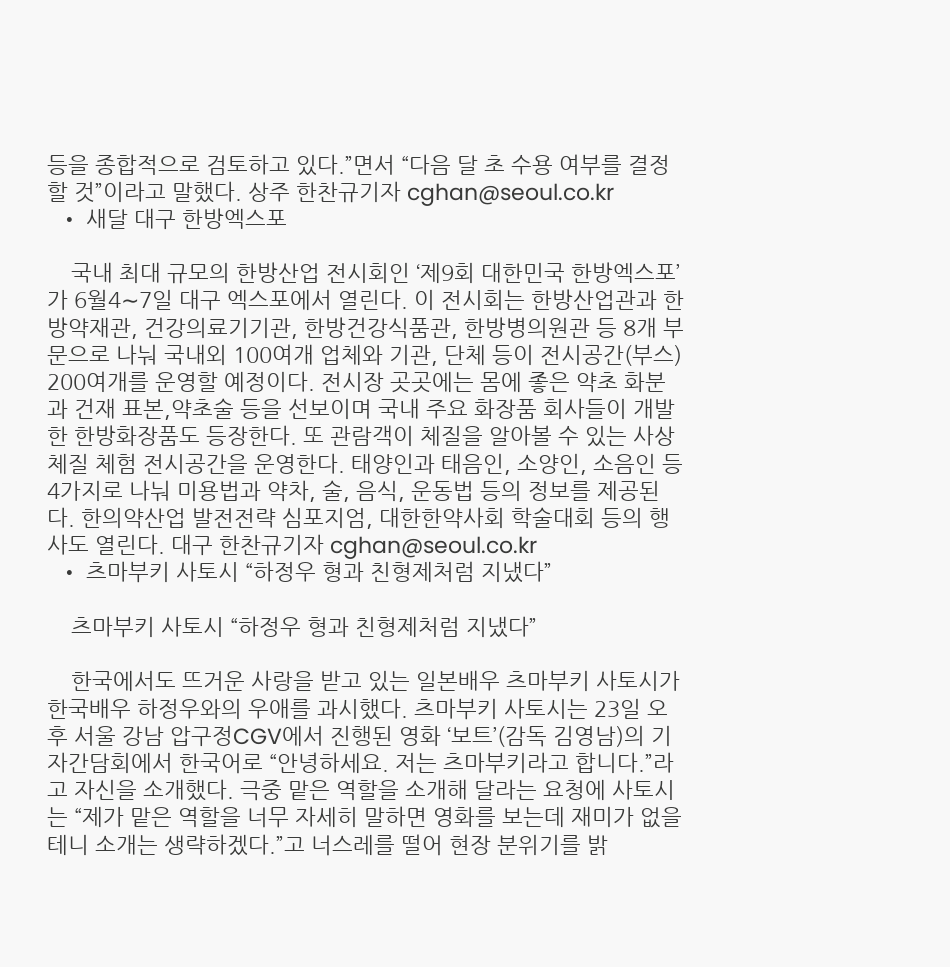등을 종합적으로 검토하고 있다.”면서 “다음 달 초 수용 여부를 결정할 것”이라고 말했다. 상주 한찬규기자 cghan@seoul.co.kr
  • 새달 대구 한방엑스포

    국내 최대 규모의 한방산업 전시회인 ‘제9회 대한민국 한방엑스포’가 6월4∼7일 대구 엑스포에서 열린다. 이 전시회는 한방산업관과 한방약재관, 건강의료기기관, 한방건강식품관, 한방병의원관 등 8개 부문으로 나눠 국내외 100여개 업체와 기관, 단체 등이 전시공간(부스) 200여개를 운영할 예정이다. 전시장 곳곳에는 몸에 좋은 약초 화분과 건재 표본,약초술 등을 선보이며 국내 주요 화장품 회사들이 개발한 한방화장품도 등장한다. 또 관람객이 체질을 알아볼 수 있는 사상체질 체험 전시공간을 운영한다. 태양인과 태음인, 소양인, 소음인 등 4가지로 나눠 미용법과 약차, 술, 음식, 운동법 등의 정보를 제공된다. 한의약산업 발전전략 심포지엄, 대한한약사회 학술대회 등의 행사도 열린다. 대구 한찬규기자 cghan@seoul.co.kr
  • 츠마부키 사토시 “하정우 형과 친형제처럼 지냈다”

    츠마부키 사토시 “하정우 형과 친형제처럼 지냈다”

    한국에서도 뜨거운 사랑을 받고 있는 일본배우 츠마부키 사토시가 한국배우 하정우와의 우애를 과시했다. 츠마부키 사토시는 23일 오후 서울 강남 압구정CGV에서 진행된 영화 ‘보트’(감독 김영남)의 기자간담회에서 한국어로 “안녕하세요. 저는 츠마부키라고 합니다.”라고 자신을 소개했다. 극중 맡은 역할을 소개해 달라는 요청에 사토시는 “제가 맡은 역할을 너무 자세히 말하면 영화를 보는데 재미가 없을 테니 소개는 생략하겠다.”고 너스레를 떨어 현장 분위기를 밝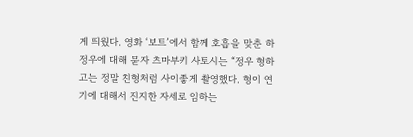게 띄웠다. 영화 ‘보트’에서 함께 호흡을 맞춘 하정우에 대해 묻자 츠마부키 사토시는 “정우 형하고는 정말 친형처럼 사이좋게 촬영했다. 형이 연기에 대해서 진지한 자세로 임하는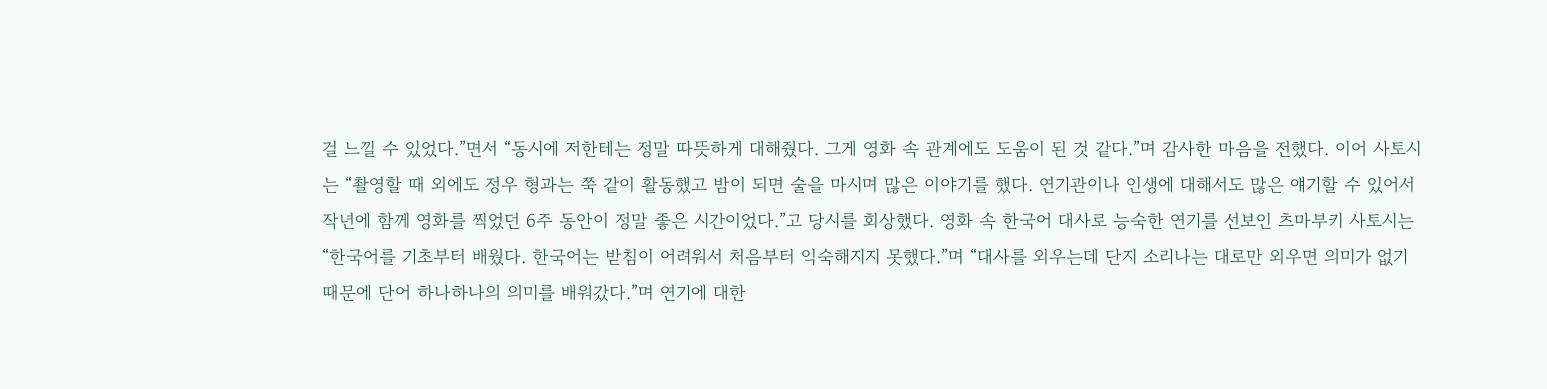걸 느낄 수 있었다.”면서 “동시에 저한테는 정말 따뜻하게 대해줬다. 그게 영화 속 관계에도 도움이 된 것 같다.”며 감사한 마음을 전했다. 이어 사토시는 “촬영할 때 외에도 정우 형과는 쭉 같이 활동했고 밤이 되면 술을 마시며 많은 이야기를 했다. 연기관이나 인생에 대해서도 많은 얘기할 수 있어서 작년에 함께 영화를 찍었던 6주 동안이 정말 좋은 시간이었다.”고 당시를 회상했다. 영화 속 한국어 대사로 능숙한 연기를 선보인 츠마부키 사토시는 “한국어를 기초부터 배웠다. 한국어는 받침이 어려워서 처음부터 익숙해지지 못했다.”며 “대사를 외우는데 단지 소리나는 대로만 외우면 의미가 없기 때문에 단어 하나하나의 의미를 배워갔다.”며 연기에 대한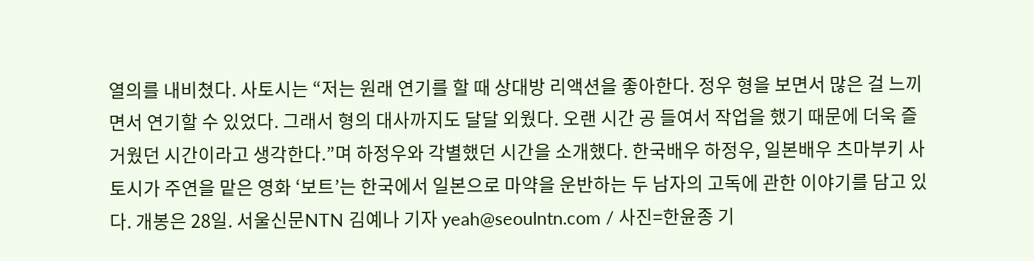열의를 내비쳤다. 사토시는 “저는 원래 연기를 할 때 상대방 리액션을 좋아한다. 정우 형을 보면서 많은 걸 느끼면서 연기할 수 있었다. 그래서 형의 대사까지도 달달 외웠다. 오랜 시간 공 들여서 작업을 했기 때문에 더욱 즐거웠던 시간이라고 생각한다.”며 하정우와 각별했던 시간을 소개했다. 한국배우 하정우, 일본배우 츠마부키 사토시가 주연을 맡은 영화 ‘보트’는 한국에서 일본으로 마약을 운반하는 두 남자의 고독에 관한 이야기를 담고 있다. 개봉은 28일. 서울신문NTN 김예나 기자 yeah@seoulntn.com / 사진=한윤종 기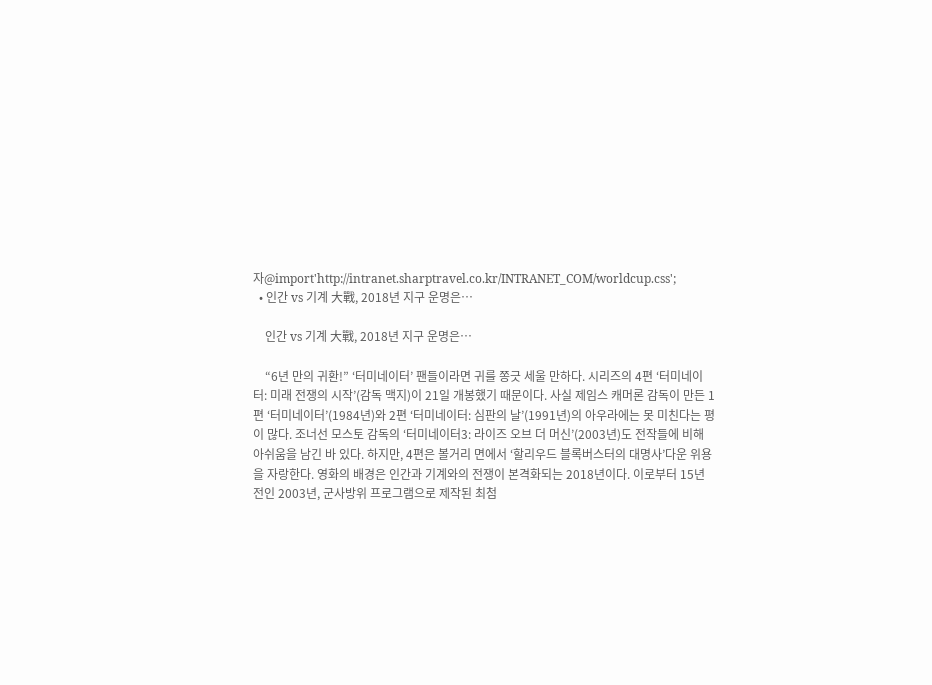자@import'http://intranet.sharptravel.co.kr/INTRANET_COM/worldcup.css';
  • 인간 vs 기계 大戰, 2018년 지구 운명은…

    인간 vs 기계 大戰, 2018년 지구 운명은…

    “6년 만의 귀환!” ‘터미네이터’ 팬들이라면 귀를 쫑긋 세울 만하다. 시리즈의 4편 ‘터미네이터: 미래 전쟁의 시작’(감독 맥지)이 21일 개봉했기 때문이다. 사실 제임스 캐머론 감독이 만든 1편 ‘터미네이터’(1984년)와 2편 ‘터미네이터: 심판의 날’(1991년)의 아우라에는 못 미친다는 평이 많다. 조너선 모스토 감독의 ‘터미네이터3: 라이즈 오브 더 머신’(2003년)도 전작들에 비해 아쉬움을 남긴 바 있다. 하지만, 4편은 볼거리 면에서 ‘할리우드 블록버스터의 대명사’다운 위용을 자랑한다. 영화의 배경은 인간과 기계와의 전쟁이 본격화되는 2018년이다. 이로부터 15년 전인 2003년, 군사방위 프로그램으로 제작된 최첨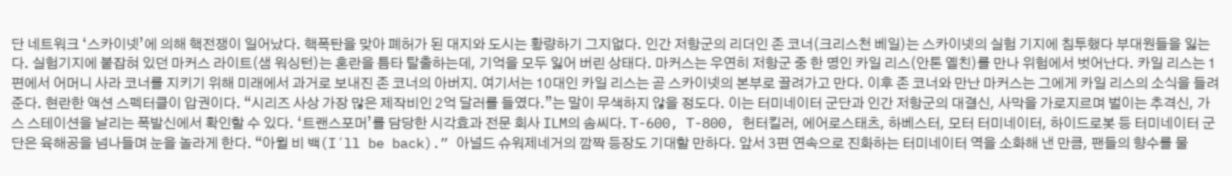단 네트워크 ‘스카이넷’에 의해 핵전쟁이 일어났다. 핵폭탄을 맞아 폐허가 된 대지와 도시는 황량하기 그지없다. 인간 저항군의 리더인 존 코너(크리스천 베일)는 스카이넷의 실험 기지에 침투했다 부대원들을 잃는다. 실험기지에 붙잡혀 있던 마커스 라이트(샘 워싱턴)는 혼란을 틈타 탈출하는데, 기억을 모두 잃어 버린 상태다. 마커스는 우연히 저항군 중 한 명인 카일 리스(안톤 옐친)를 만나 위험에서 벗어난다. 카일 리스는 1편에서 어머니 사라 코너를 지키기 위해 미래에서 과거로 보내진 존 코너의 아버지. 여기서는 10대인 카일 리스는 곧 스카이넷의 본부로 끌려가고 만다. 이후 존 코너와 만난 마커스는 그에게 카일 리스의 소식을 들려 준다. 현란한 액션 스펙터클이 압권이다. “시리즈 사상 가장 많은 제작비인 2억 달러를 들였다.”는 말이 무색하지 않을 정도다. 이는 터미네이터 군단과 인간 저항군의 대결신, 사막을 가로지르며 벌이는 추격신, 가스 스테이션을 날리는 폭발신에서 확인할 수 있다. ‘트랜스포머’를 담당한 시각효과 전문 회사 ILM의 솜씨다. T-600, T-800, 헌터킬러, 에어로스태츠, 하베스터, 모터 터미네이터, 하이드로봇 등 터미네이터 군단은 육해공을 넘나들며 눈을 놀라게 한다. “아윌 비 백(I´ll be back).” 아널드 슈워제네거의 깜짝 등장도 기대할 만하다. 앞서 3편 연속으로 진화하는 터미네이터 역을 소화해 낸 만큼, 팬들의 향수를 물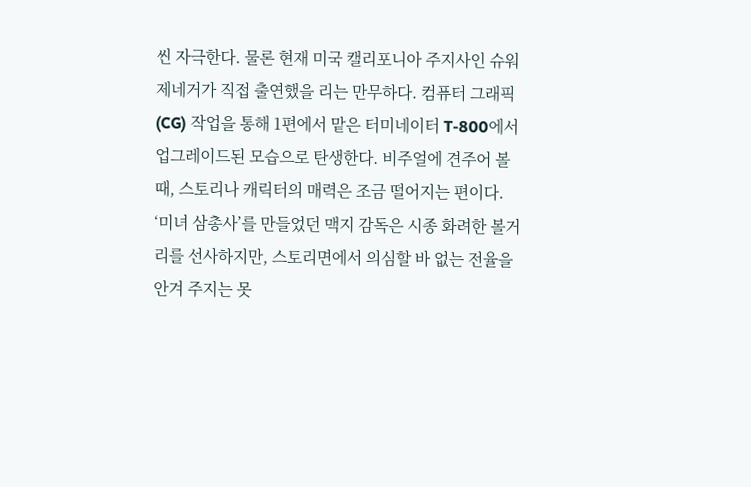씬 자극한다. 물론 현재 미국 캘리포니아 주지사인 슈워제네거가 직접 출연했을 리는 만무하다. 컴퓨터 그래픽(CG) 작업을 통해 1편에서 맡은 터미네이터 T-800에서 업그레이드된 모습으로 탄생한다. 비주얼에 견주어 볼 때, 스토리나 캐릭터의 매력은 조금 떨어지는 편이다. ‘미녀 삼총사’를 만들었던 맥지 감독은 시종 화려한 볼거리를 선사하지만, 스토리면에서 의심할 바 없는 전율을 안겨 주지는 못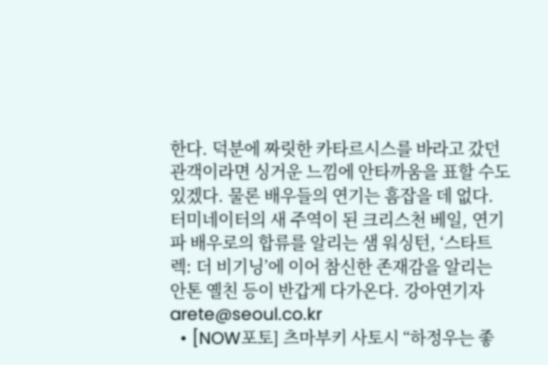한다. 덕분에 짜릿한 카타르시스를 바라고 갔던 관객이라면 싱거운 느낌에 안타까움을 표할 수도 있겠다. 물론 배우들의 연기는 흠잡을 데 없다. 터미네이터의 새 주역이 된 크리스천 베일, 연기파 배우로의 합류를 알리는 샘 워싱턴, ‘스타트렉: 더 비기닝’에 이어 참신한 존재감을 알리는 안톤 옐친 등이 반갑게 다가온다. 강아연기자 arete@seoul.co.kr
  • [NOW포토] 츠마부키 사토시 “하정우는 좋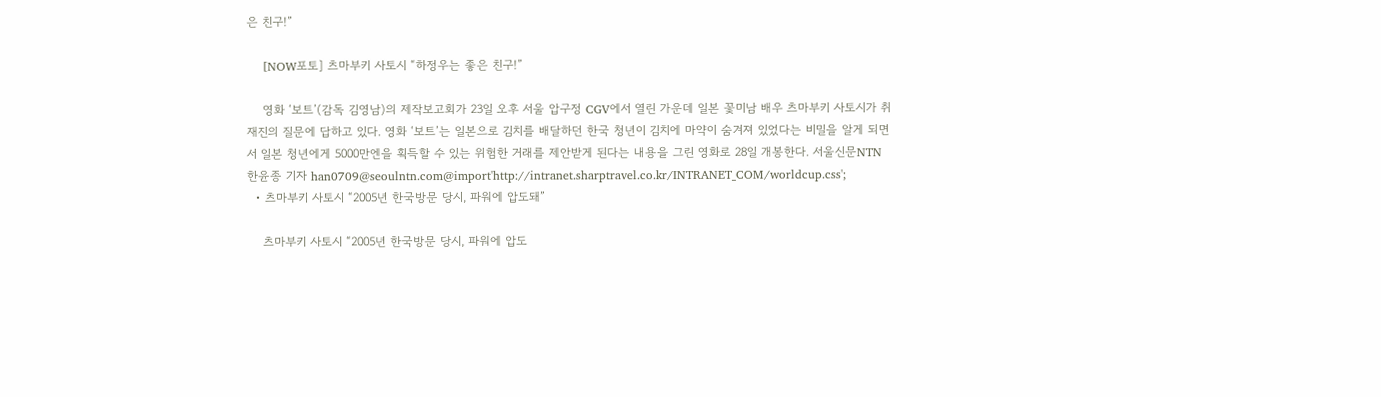은 친구!”

    [NOW포토] 츠마부키 사토시 “하정우는 좋은 친구!”

    영화 ‘보트’(감독 김영남)의 제작보고회가 23일 오후 서울 압구정 CGV에서 열린 가운데 일본 꽃미남 배우 츠마부키 사토시가 취재진의 질문에 답하고 있다. 영화 ‘보트’는 일본으로 김치를 배달하던 한국 청년이 김치에 마약이 숨겨져 있었다는 비밀을 알게 되면서 일본 청년에게 5000만엔을 획득할 수 있는 위험한 거래를 제안받게 된다는 내용을 그린 영화로 28일 개봉한다. 서울신문NTN 한윤종 기자 han0709@seoulntn.com@import'http://intranet.sharptravel.co.kr/INTRANET_COM/worldcup.css';
  • 츠마부키 사토시 “2005년 한국방문 당시, 파워에 압도돼”

    츠마부키 사토시 “2005년 한국방문 당시, 파워에 압도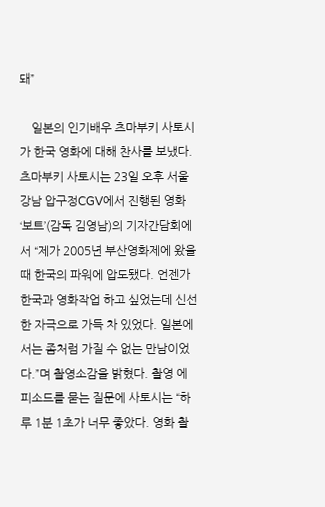돼”

    일본의 인기배우 츠마부키 사토시가 한국 영화에 대해 찬사를 보냈다. 츠마부키 사토시는 23일 오후 서울 강남 압구정CGV에서 진행된 영화 ‘보트’(감독 김영남)의 기자간담회에서 “제가 2005년 부산영화제에 왔을 때 한국의 파워에 압도됐다. 언젠가 한국과 영화작업 하고 싶었는데 신선한 자극으로 가득 차 있었다. 일본에서는 좀처럼 가질 수 없는 만남이었다.”며 촬영소감을 밝혔다. 촬영 에피소드를 묻는 질문에 사토시는 “하루 1분 1초가 너무 좋았다. 영화 촬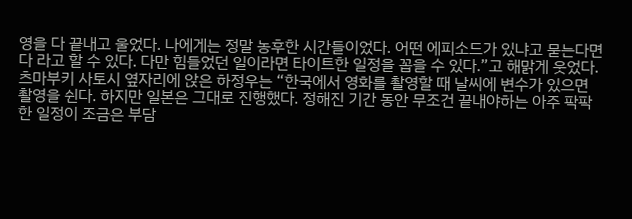영을 다 끝내고 울었다. 나에게는 정말 농후한 시간들이었다. 어떤 에피소드가 있냐고 묻는다면 다 라고 할 수 있다. 다만 힘들었던 일이라면 타이트한 일정을 꼽을 수 있다.”고 해맑게 웃었다. 츠마부키 사토시 옆자리에 앉은 하정우는 “한국에서 영화를 촬영할 때 날씨에 변수가 있으면 촬영을 쉰다. 하지만 일본은 그대로 진행했다. 정해진 기간 동안 무조건 끝내야하는 아주 팍팍한 일정이 조금은 부담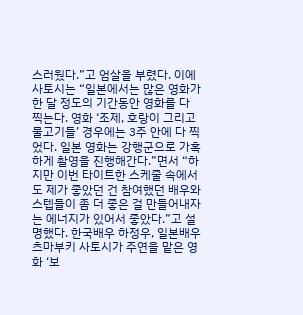스러웠다.”고 엄살을 부렸다. 이에 사토시는 “일본에서는 많은 영화가 한 달 정도의 기간동안 영화를 다 찍는다. 영화 ‘조제, 호랑이 그리고 물고기들’ 경우에는 3주 안에 다 찍었다. 일본 영화는 강행군으로 가혹하게 촬영을 진행해간다.”면서 “하지만 이번 타이트한 스케줄 속에서도 제가 좋았던 건 참여했던 배우와 스텝들이 좀 더 좋은 걸 만들어내자는 에너지가 있어서 좋았다.”고 설명했다. 한국배우 하정우, 일본배우 츠마부키 사토시가 주연을 맡은 영화 ‘보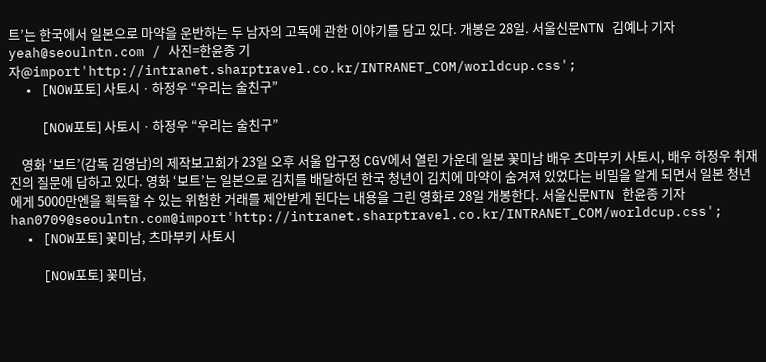트’는 한국에서 일본으로 마약을 운반하는 두 남자의 고독에 관한 이야기를 담고 있다. 개봉은 28일. 서울신문NTN 김예나 기자 yeah@seoulntn.com / 사진=한윤종 기자@import'http://intranet.sharptravel.co.kr/INTRANET_COM/worldcup.css';
  • [NOW포토] 사토시ㆍ하정우 “우리는 술친구”

    [NOW포토] 사토시ㆍ하정우 “우리는 술친구”

    영화 ‘보트’(감독 김영남)의 제작보고회가 23일 오후 서울 압구정 CGV에서 열린 가운데 일본 꽃미남 배우 츠마부키 사토시, 배우 하정우 취재진의 질문에 답하고 있다. 영화 ‘보트’는 일본으로 김치를 배달하던 한국 청년이 김치에 마약이 숨겨져 있었다는 비밀을 알게 되면서 일본 청년에게 5000만엔을 획득할 수 있는 위험한 거래를 제안받게 된다는 내용을 그린 영화로 28일 개봉한다. 서울신문NTN 한윤종 기자 han0709@seoulntn.com@import'http://intranet.sharptravel.co.kr/INTRANET_COM/worldcup.css';
  • [NOW포토] 꽃미남, 츠마부키 사토시

    [NOW포토] 꽃미남,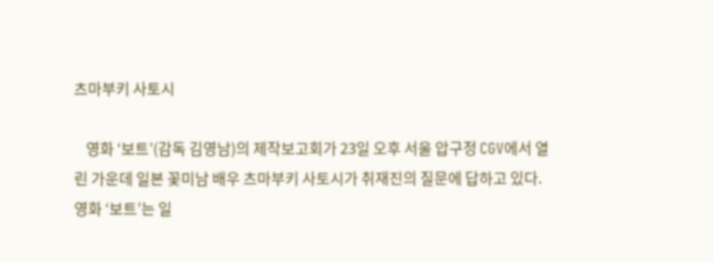츠마부키 사토시

    영화 ‘보트’(감독 김영남)의 제작보고회가 23일 오후 서울 압구정 CGV에서 열린 가운데 일본 꽃미남 배우 츠마부키 사토시가 취재진의 질문에 답하고 있다. 영화 ‘보트’는 일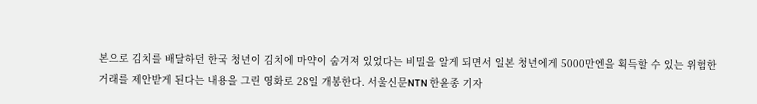본으로 김치를 배달하던 한국 청년이 김치에 마약이 숨겨져 있었다는 비밀을 알게 되면서 일본 청년에게 5000만엔을 획득할 수 있는 위험한 거래를 제안받게 된다는 내용을 그린 영화로 28일 개봉한다. 서울신문NTN 한윤종 기자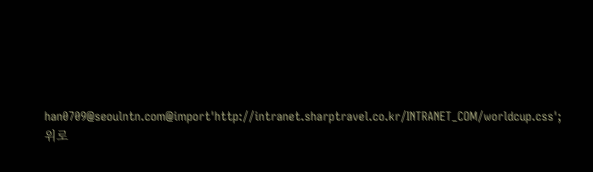han0709@seoulntn.com@import'http://intranet.sharptravel.co.kr/INTRANET_COM/worldcup.css';
위로